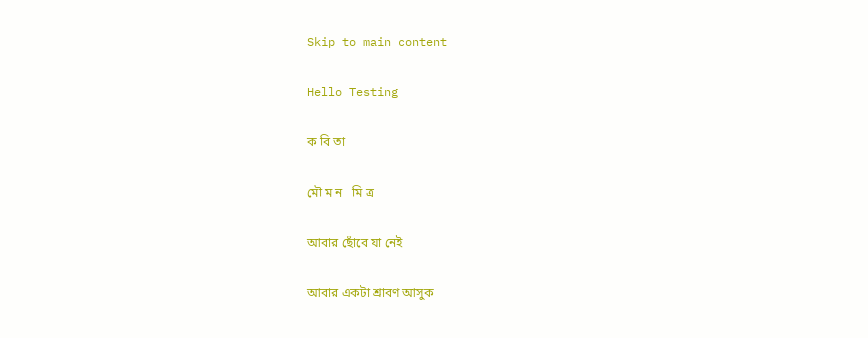Skip to main content

Hello Testing

ক বি তা

মৌ ম ন   মি ত্র

আবার ছোঁবে যা নেই

আবার একটা শ্রাবণ আসুক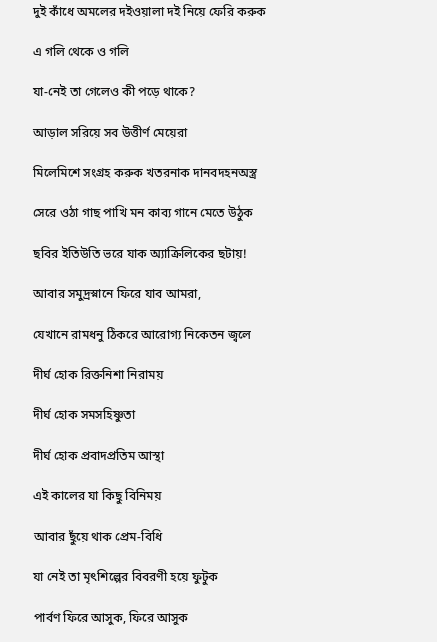দুই কাঁধে অমলের দইওয়ালা দই নিয়ে ফেরি করুক

এ গলি থেকে ও গলি

যা-নেই তা গেলেও কী পড়ে থাকে?

আড়াল সরিয়ে সব উত্তীর্ণ মেয়েরা

মিলেমিশে সংগ্রহ করুক খতরনাক দানবদহনঅস্ত্র

সেরে ওঠা গাছ পাখি মন কাব্য গানে মেতে উঠুক

ছবির ইতিউতি ভরে যাক অ্যাক্রিলিকের ছটায়!

আবার সমুদ্রস্নানে ফিরে যাব আমরা,

যেখানে রামধনু ঠিকরে আরোগ্য নিকেতন জ্বলে

দীর্ঘ হোক রিক্তনিশা নিরাময়

দীর্ঘ হোক সমসহিষ্ণুতা

দীর্ঘ হোক প্রবাদপ্রতিম আস্থা

এই কালের যা কিছু বিনিময়

আবার ছুঁয়ে থাক প্রেম-বিধি

যা নেই তা মৃৎশিল্পের বিবরণী হয়ে ফুটুক

পার্বণ ফিরে আসুক, ফিরে আসুক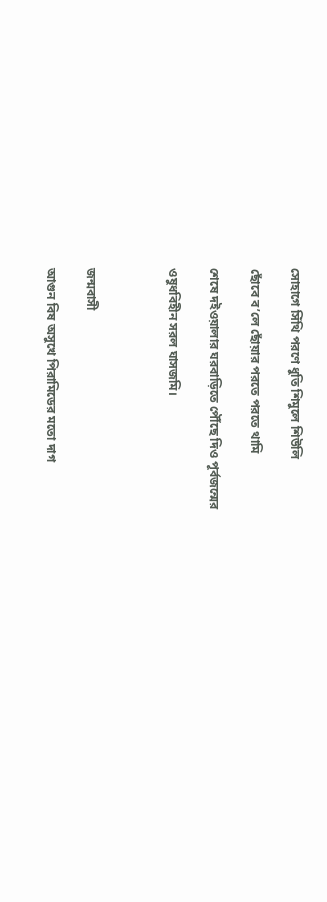সোহাগে সিঁথি পরণে ধুতি শিমুলে শিউলি

ছোঁবে ব’লে ছোঁয়ার পরতে পরতে থামি

শেষে দইওয়ালার ঘরবাড়িতে পৌঁছে দিও পূর্বজন্মের

ওষুধবিহীন সরল ঘাসজমি।



জন্মবাসী

আগুন বিষ অসুখে পিরামিডের মতো দাগ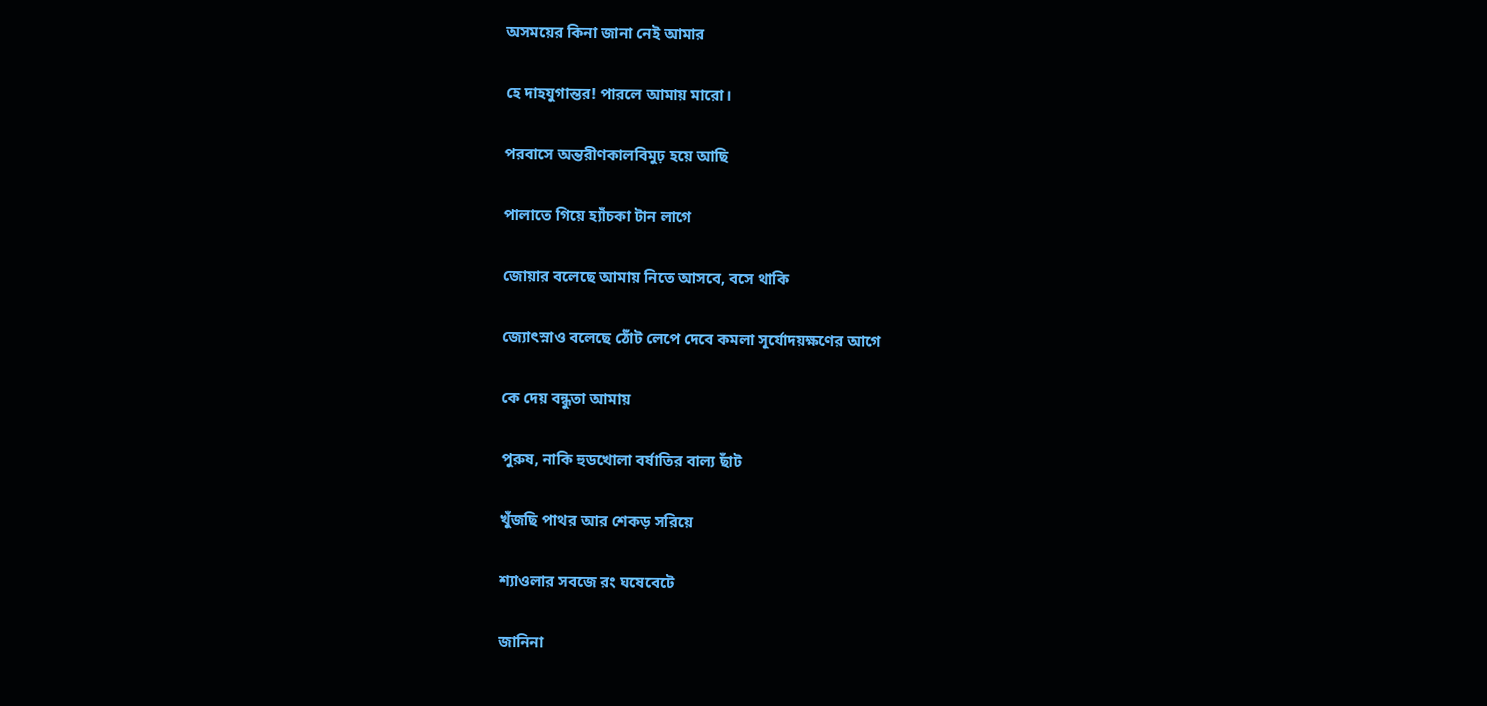অসময়ের কিনা জানা নেই আমার

হে দাহযুগান্তর! পারলে আমায় মারো।

পরবাসে অন্তরীণকালবিমুঢ় হয়ে আছি

পালাতে গিয়ে হ্যাঁচকা টান লাগে

জোয়ার বলেছে আমায় নিতে আসবে, বসে থাকি

জ্যোৎস্নাও বলেছে ঠোঁট লেপে দেবে কমলা সূর্যোদয়ক্ষণের আগে

কে দেয় বন্ধুতা আমায়

পুরুষ, নাকি হুডখোলা বর্ষাতির বাল্য ছাঁট

খুঁজছি পাথর আর শেকড় সরিয়ে

শ্যাওলার সবজে রং ঘষেবেটে

জানিনা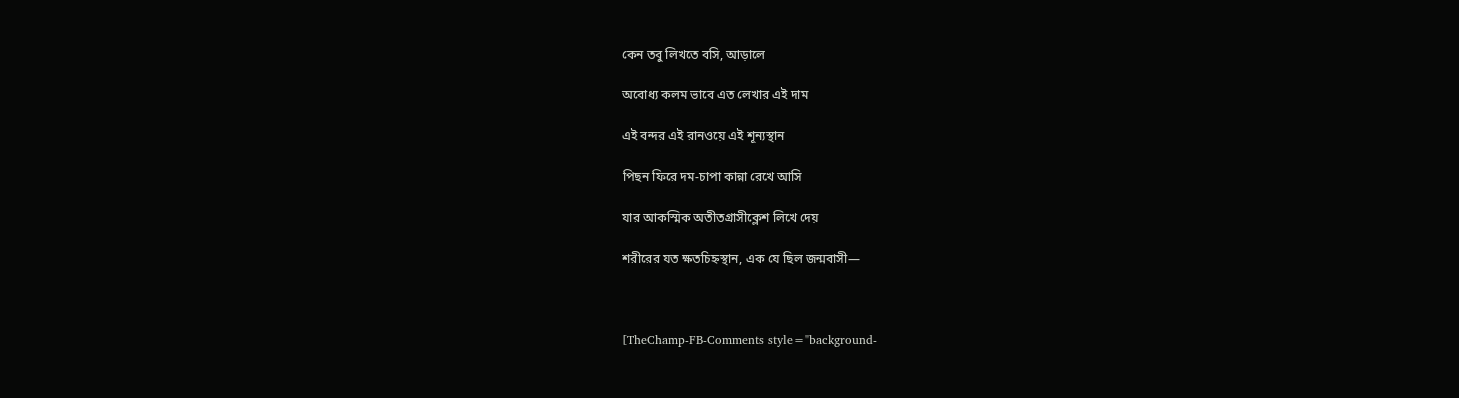কেন তবু লিখতে বসি, আড়ালে

অবোধ্য কলম ভাবে এত লেখার এই দাম

এই বন্দর এই রানওয়ে এই শূন্যস্থান

পিছন ফিরে দম-চাপা কান্না রেখে আসি

যার আকস্মিক অতীতগ্রাসীক্লেশ লিখে দেয়

শরীরের যত ক্ষতচিহ্নস্থান, এক যে ছিল জন্মবাসী—



[TheChamp-FB-Comments style="background-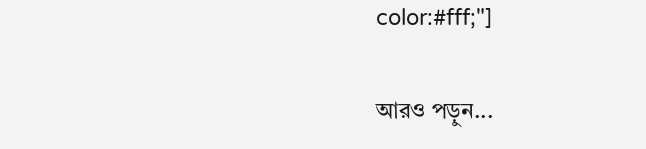color:#fff;"]

আরও পড়ুন...